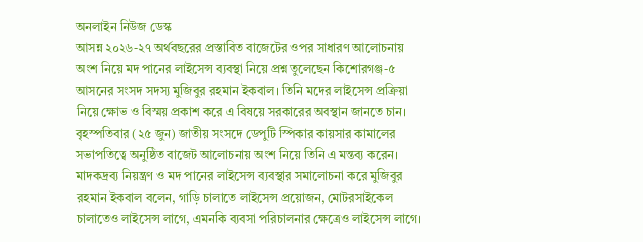অনলাইন নিউজ ডেস্ক
আসন্ন ২০২৬-২৭ অর্থবছরের প্রস্তাবিত বাজেটের ওপর সাধারণ আলোচনায় অংশ নিয়ে মদ পানের লাইসেন্স ব্যবস্থা নিয়ে প্রশ্ন তুলেছেন কিশোরগঞ্জ-৫ আসনের সংসদ সদস্য মুজিবুর রহমান ইকবাল। তিনি মদের লাইসেন্স প্রক্রিয়া নিয়ে ক্ষোভ ও বিস্ময় প্রকাশ করে এ বিষয়ে সরকারের অবস্থান জানতে চান।
বৃহস্পতিবার (২৫ জুন) জাতীয় সংসদে ডেপুটি স্পিকার কায়সার কামালের সভাপতিত্বে অনুষ্ঠিত বাজেট আলোচনায় অংশ নিয়ে তিনি এ মন্তব্য করেন।
মাদকদ্রব্য নিয়ন্ত্রণ ও মদ পানের লাইসেন্স ব্যবস্থার সমালোচনা করে মুজিবুর রহমান ইকবাল বলেন, গাড়ি চালাতে লাইসেন্স প্রয়োজন, মোটরসাইকেল চালাতেও লাইসেন্স লাগে, এমনকি ব্যবসা পরিচালনার ক্ষেত্রেও লাইসেন্স লাগে।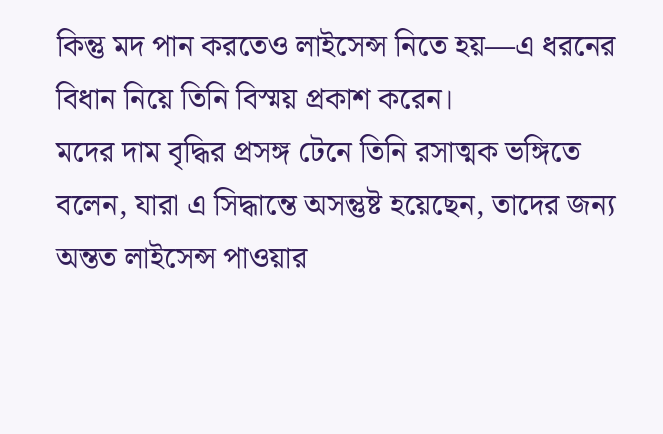কিন্তু মদ পান করতেও লাইসেন্স নিতে হয়—এ ধরনের বিধান নিয়ে তিনি বিস্ময় প্রকাশ করেন।
মদের দাম বৃদ্ধির প্রসঙ্গ টেনে তিনি রসাত্মক ভঙ্গিতে বলেন, যারা এ সিদ্ধান্তে অসন্তুষ্ট হয়েছেন, তাদের জন্য অন্তত লাইসেন্স পাওয়ার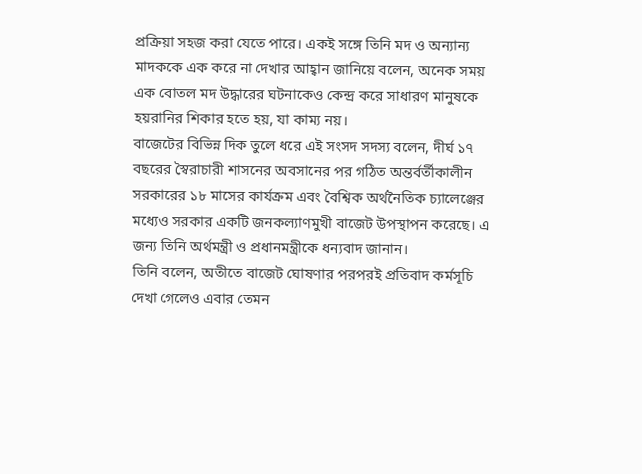প্রক্রিয়া সহজ করা যেতে পারে। একই সঙ্গে তিনি মদ ও অন্যান্য মাদককে এক করে না দেখার আহ্বান জানিয়ে বলেন, অনেক সময় এক বোতল মদ উদ্ধারের ঘটনাকেও কেন্দ্র করে সাধারণ মানুষকে হয়রানির শিকার হতে হয়, যা কাম্য নয়।
বাজেটের বিভিন্ন দিক তুলে ধরে এই সংসদ সদস্য বলেন, দীর্ঘ ১৭ বছরের স্বৈরাচারী শাসনের অবসানের পর গঠিত অন্তর্বর্তীকালীন সরকারের ১৮ মাসের কার্যক্রম এবং বৈশ্বিক অর্থনৈতিক চ্যালেঞ্জের মধ্যেও সরকার একটি জনকল্যাণমুখী বাজেট উপস্থাপন করেছে। এ জন্য তিনি অর্থমন্ত্রী ও প্রধানমন্ত্রীকে ধন্যবাদ জানান।
তিনি বলেন, অতীতে বাজেট ঘোষণার পরপরই প্রতিবাদ কর্মসূচি দেখা গেলেও এবার তেমন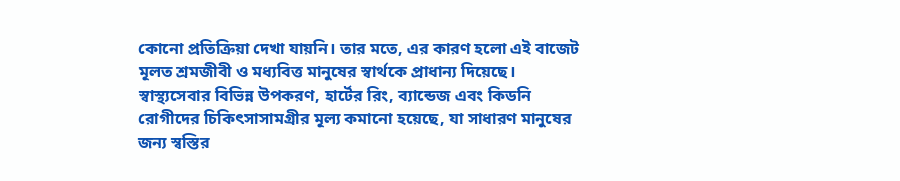কোনো প্রতিক্রিয়া দেখা যায়নি। তার মতে, এর কারণ হলো এই বাজেট মূলত শ্রমজীবী ও মধ্যবিত্ত মানুষের স্বার্থকে প্রাধান্য দিয়েছে। স্বাস্থ্যসেবার বিভিন্ন উপকরণ, হার্টের রিং, ব্যান্ডেজ এবং কিডনি রোগীদের চিকিৎসাসামগ্রীর মূল্য কমানো হয়েছে, যা সাধারণ মানুষের জন্য স্বস্তির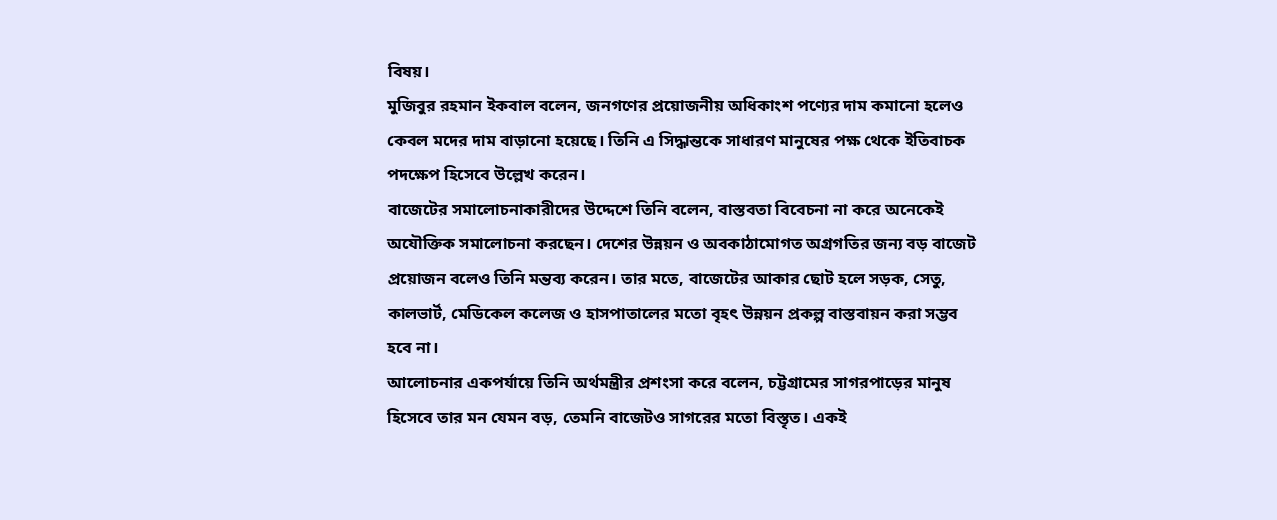বিষয়।
মুজিবুর রহমান ইকবাল বলেন, জনগণের প্রয়োজনীয় অধিকাংশ পণ্যের দাম কমানো হলেও কেবল মদের দাম বাড়ানো হয়েছে। তিনি এ সিদ্ধান্তকে সাধারণ মানুষের পক্ষ থেকে ইতিবাচক পদক্ষেপ হিসেবে উল্লেখ করেন।
বাজেটের সমালোচনাকারীদের উদ্দেশে তিনি বলেন, বাস্তবতা বিবেচনা না করে অনেকেই অযৌক্তিক সমালোচনা করছেন। দেশের উন্নয়ন ও অবকাঠামোগত অগ্রগতির জন্য বড় বাজেট প্রয়োজন বলেও তিনি মন্তব্য করেন। তার মতে, বাজেটের আকার ছোট হলে সড়ক, সেতু, কালভার্ট, মেডিকেল কলেজ ও হাসপাতালের মতো বৃহৎ উন্নয়ন প্রকল্প বাস্তবায়ন করা সম্ভব হবে না।
আলোচনার একপর্যায়ে তিনি অর্থমন্ত্রীর প্রশংসা করে বলেন, চট্টগ্রামের সাগরপাড়ের মানুষ হিসেবে তার মন যেমন বড়, তেমনি বাজেটও সাগরের মতো বিস্তৃত। একই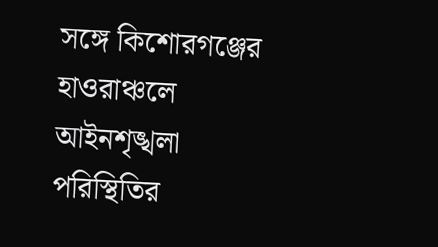সঙ্গে কিশোরগঞ্জের হাওরাঞ্চলে আইনশৃঙ্খলা পরিস্থিতির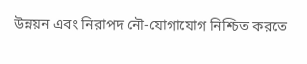উন্নয়ন এবং নিরাপদ নৌ-যোগাযোগ নিশ্চিত করতে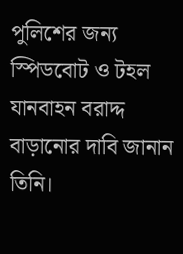পুলিশের জন্য স্পিডবোট ও টহল যানবাহন বরাদ্দ বাড়ানোর দাবি জানান তিনি।